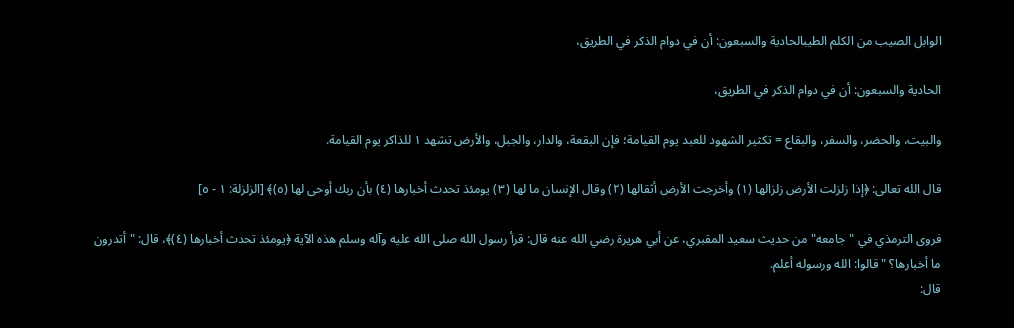الوابل الصيب من الكلم الطيبالحادية والسبعون: أن في دوام الذكر في الطريق،

الحادية والسبعون: أن في دوام الذكر في الطريق،

والبيت، والحضر، والسفر، والبقاع = تكثير الشهود للعبد يوم القيامة؛ فإن البقعة، والدار، والجبل، والأرض تشهد ١ للذاكر يوم القيامة.

قال الله تعالى: ﴿إذا زلزلت الأرض زلزالها (١) وأخرجت الأرض أثقالها (٢) وقال الإنسان ما لها (٣) يومئذ تحدث أخبارها (٤) بأن ربك أوحى لها (٥)﴾ [الزلزلة: ١ - ٥]

فروى الترمذي في "جامعه" من حديث سعيد المقبري، عن أبي هريرة رضي الله عنه قال: قرأ رسول الله صلى الله عليه وآله وسلم هذه الآية ﴿يومئذ تحدث أخبارها (٤)﴾، قال: "أتدرون ما أخبارها؟ " قالوا: الله ورسوله أعلم.
قال: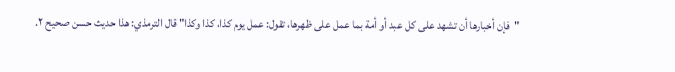"فإن أخبارها أن تشهد على كل عبد أو أمة بما عمل على ظهرها، تقول: عمل يوم كذا، كذا وكذا" قال الترمذي: هذا حديث حسن صحيح ٢.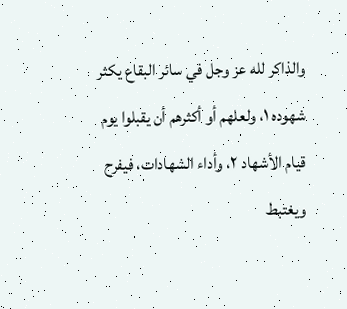والذاكر لله عز وجل في سائر البقاع يكثر شهوده ١، ولعلهم أو أكثرهم أن يقبلوا يوم قيام الأشهاد ٢، وأداء الشهادات، فيفرح ويغتبط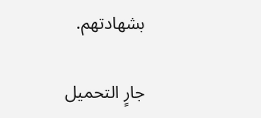بشهادتهم.

جارٍ التحميل